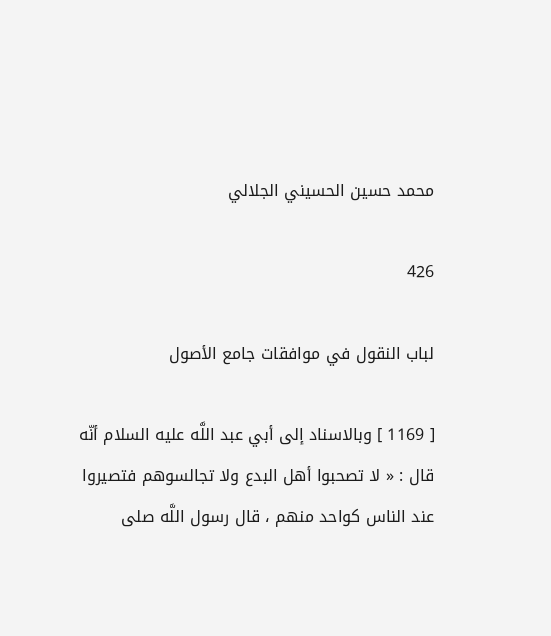محمد حسين الحسيني الجلالي

426

لباب النقول في موافقات جامع الأصول

[ 1169 ] وبالاسناد إلى أبي عبد اللَّه عليه السلام أنّه قال : « لا تصحبوا أهل البدع ولا تجالسوهم فتصيروا عند الناس كواحد منهم ، قال رسول اللَّه صلى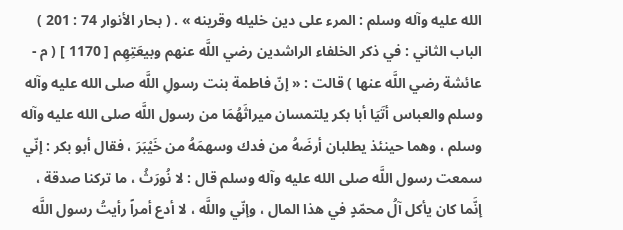الله عليه وآله وسلم : المرء على دين خليله وقرينه » . ( بحار الأنوار 74 : 201 ) الباب الثاني : في ذكر الخلفاء الراشدين رضي اللَّه عنهم وبيعَتِهِم [ 1170 ] ( م - عائشة رضي اللَّه عنها ) قالت : « إنّ فاطمة بنت رسولِ اللَّه صلى الله عليه وآله وسلم والعباس أتَيَا أبا بكر يلتمسان ميراثَهُمَا من رسول اللَّه صلى الله عليه وآله وسلم ، وهما حينئذ يطلبان أرضَهُ من فدك وسهمَهُ من خَيْبَرَ ، فقال أبو بكر : إنّي سمعت رسول اللَّه صلى الله عليه وآله وسلم قال : لا نُورَثُ ، ما تركنا صدقة ، إنَّما كان يأكل آلُ محمّدٍ في هذا المال ، وإنّي واللَّه ، لا أدع أمراً رأيتُ رسول اللَّه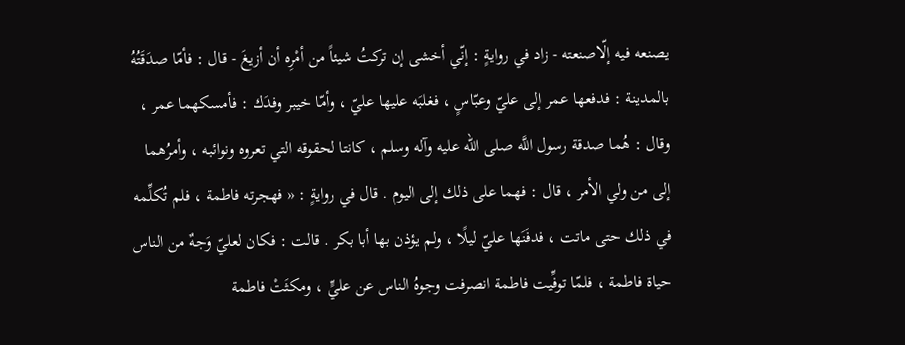يصنعه فيه إلّاصنعته - زاد في روايةٍ : إنّي أخشى إن تركتُ شيئاً من أمْرِه أن أزيغَ - قال : فأمّا صدَقَتُهُ بالمدينة : فدفعها عمر إلى عليّ وعبّاسٍ ، فغلبَه عليها عليّ ، وأمّا خيبر وفدَك : فأمسكهما عمر ، وقال : هُما صدقة رسول اللَّه صلى الله عليه وآله وسلم ، كانتا لحقوقه التي تعروه ونوائبه ، وأمرُهما إلى من ولي الأمر ، قال : فهما على ذلك إلى اليوم . قال في روايةٍ : « فهجرته فاطمة ، فلم تُكلِّمه في ذلك حتى ماتت ، فدفَنَها عليّ ليلًا ، ولم يؤذن بها أبا بكر . قالت : فكان لعليّ وَجهٌ من الناس حياة فاطمة ، فلمّا توفِّيت فاطمة انصرفت وجوهُ الناس عن عليٍّ ، ومكثَتْ فاطمة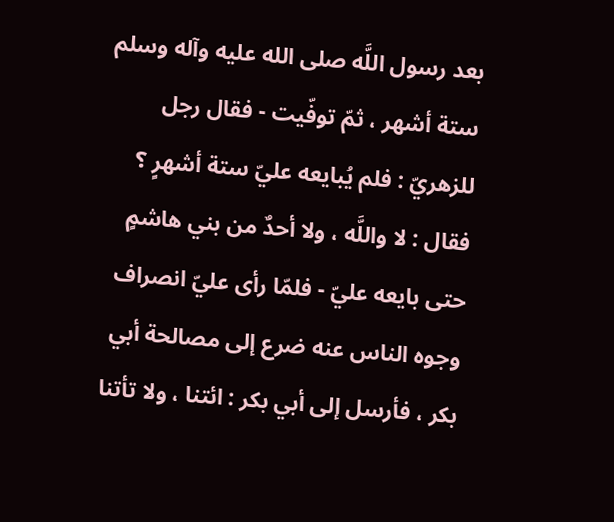بعد رسول اللَّه صلى الله عليه وآله وسلم ستة أشهر ، ثمّ توفّيت - فقال رجل للزهريّ : فلم يُبايعه عليّ ستة أشهرٍ ؟ فقال : لا واللَّه ، ولا أحدٌ من بني هاشمٍ حتى بايعه عليّ - فلمّا رأى عليّ انصراف وجوه الناس عنه ضرع إلى مصالحة أبي بكر ، فأرسل إلى أبي بكر : ائتنا ، ولا تأتنا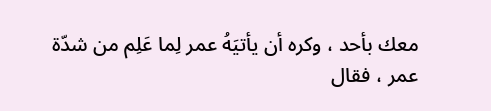معك بأحد ، وكره أن يأتيَهُ عمر لِما عَلِم من شدّة عمر ، فقال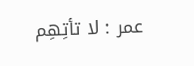عمر : لا تأتِهِم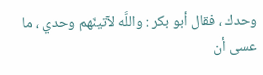وحدك ، فقال أبو بكر : واللَّه لآتينّهم وحدي ، ما عسى أن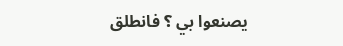يصنعوا بي ؟ فانطلق